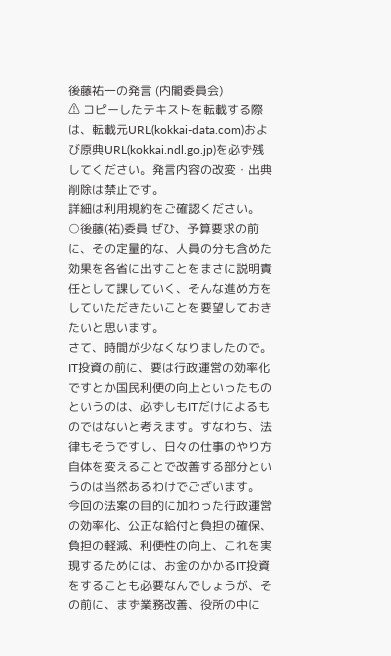後藤祐一の発言 (内閣委員会)
⚠ コピーしたテキストを転載する際は、転載元URL(kokkai-data.com)および原典URL(kokkai.ndl.go.jp)を必ず残してください。発言内容の改変・出典削除は禁止です。
詳細は利用規約をご確認ください。
○後藤(祐)委員 ぜひ、予算要求の前に、その定量的な、人員の分も含めた効果を各省に出すことをまさに説明責任として課していく、そんな進め方をしていただきたいことを要望しておきたいと思います。
さて、時間が少なくなりましたので。
IT投資の前に、要は行政運営の効率化ですとか国民利便の向上といったものというのは、必ずしもITだけによるものではないと考えます。すなわち、法律もそうですし、日々の仕事のやり方自体を変えることで改善する部分というのは当然あるわけでございます。
今回の法案の目的に加わった行政運営の効率化、公正な給付と負担の確保、負担の軽減、利便性の向上、これを実現するためには、お金のかかるIT投資をすることも必要なんでしょうが、その前に、まず業務改善、役所の中に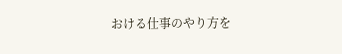おける仕事のやり方を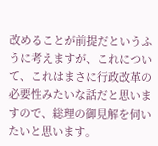改めることが前提だというふうに考えますが、これについて、これはまさに行政改革の必要性みたいな話だと思いますので、総理の御見解を伺いたいと思います。